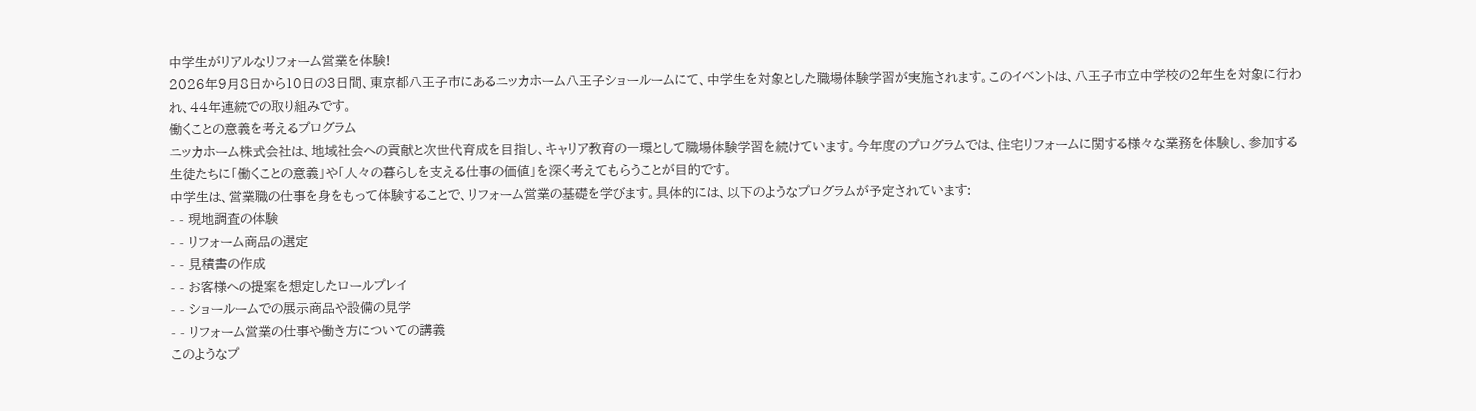中学生がリアルなリフォーム営業を体験!
2026年9月8日から10日の3日間、東京都八王子市にあるニッカホーム八王子ショールームにて、中学生を対象とした職場体験学習が実施されます。このイベントは、八王子市立中学校の2年生を対象に行われ、44年連続での取り組みです。
働くことの意義を考えるプログラム
ニッカホーム株式会社は、地域社会への貢献と次世代育成を目指し、キャリア教育の一環として職場体験学習を続けています。今年度のプログラムでは、住宅リフォームに関する様々な業務を体験し、参加する生徒たちに「働くことの意義」や「人々の暮らしを支える仕事の価値」を深く考えてもらうことが目的です。
中学生は、営業職の仕事を身をもって体験することで、リフォーム営業の基礎を学びます。具体的には、以下のようなプログラムが予定されています:
- - 現地調査の体験
- - リフォーム商品の選定
- - 見積書の作成
- - お客様への提案を想定したロールプレイ
- - ショールームでの展示商品や設備の見学
- - リフォーム営業の仕事や働き方についての講義
このようなプ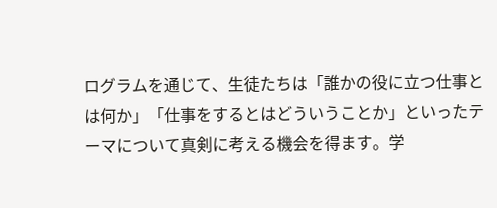ログラムを通じて、生徒たちは「誰かの役に立つ仕事とは何か」「仕事をするとはどういうことか」といったテーマについて真剣に考える機会を得ます。学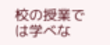校の授業では学べな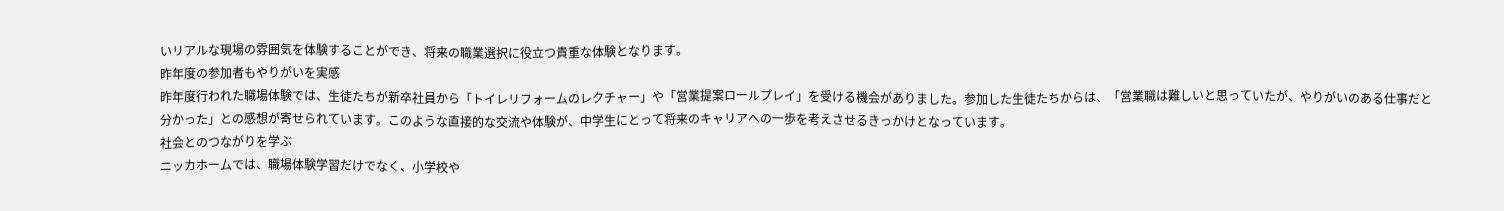いリアルな現場の雰囲気を体験することができ、将来の職業選択に役立つ貴重な体験となります。
昨年度の参加者もやりがいを実感
昨年度行われた職場体験では、生徒たちが新卒社員から「トイレリフォームのレクチャー」や「営業提案ロールプレイ」を受ける機会がありました。参加した生徒たちからは、「営業職は難しいと思っていたが、やりがいのある仕事だと分かった」との感想が寄せられています。このような直接的な交流や体験が、中学生にとって将来のキャリアへの一歩を考えさせるきっかけとなっています。
社会とのつながりを学ぶ
ニッカホームでは、職場体験学習だけでなく、小学校や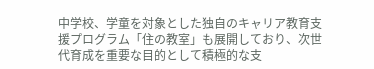中学校、学童を対象とした独自のキャリア教育支援プログラム「住の教室」も展開しており、次世代育成を重要な目的として積極的な支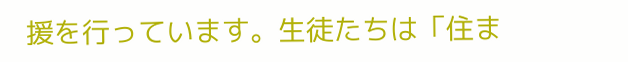援を行っています。生徒たちは「住ま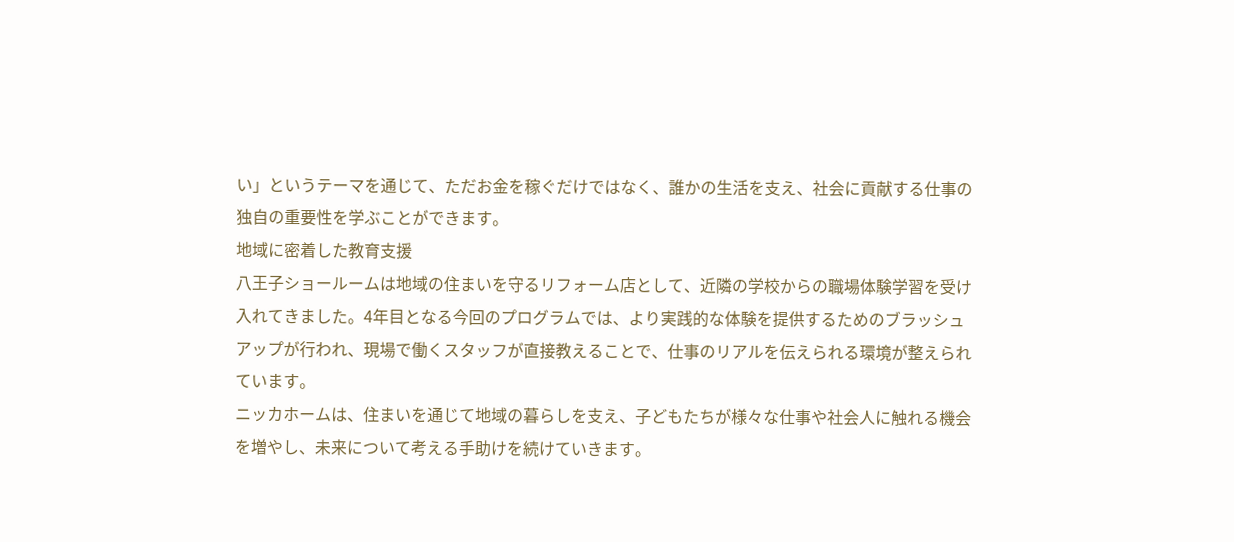い」というテーマを通じて、ただお金を稼ぐだけではなく、誰かの生活を支え、社会に貢献する仕事の独自の重要性を学ぶことができます。
地域に密着した教育支援
八王子ショールームは地域の住まいを守るリフォーム店として、近隣の学校からの職場体験学習を受け入れてきました。4年目となる今回のプログラムでは、より実践的な体験を提供するためのブラッシュアップが行われ、現場で働くスタッフが直接教えることで、仕事のリアルを伝えられる環境が整えられています。
ニッカホームは、住まいを通じて地域の暮らしを支え、子どもたちが様々な仕事や社会人に触れる機会を増やし、未来について考える手助けを続けていきます。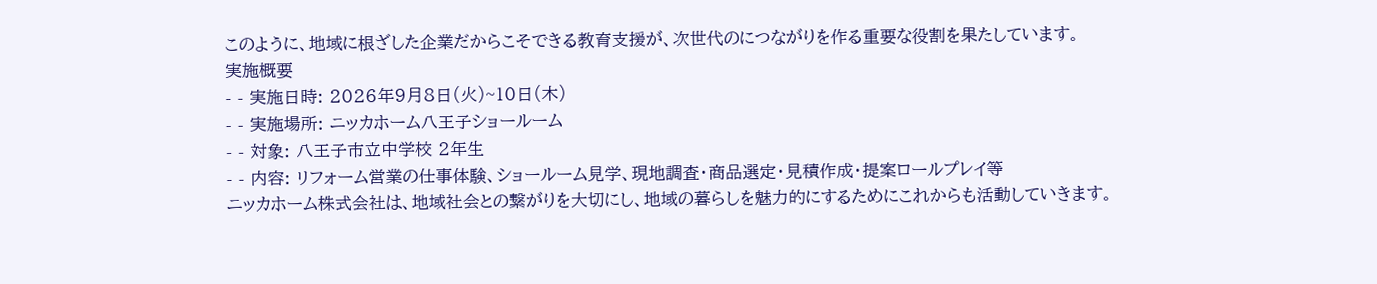このように、地域に根ざした企業だからこそできる教育支援が、次世代のにつながりを作る重要な役割を果たしています。
実施概要
- - 実施日時: 2026年9月8日(火)~10日(木)
- - 実施場所: ニッカホーム八王子ショールーム
- - 対象: 八王子市立中学校 2年生
- - 内容: リフォーム営業の仕事体験、ショールーム見学、現地調査・商品選定・見積作成・提案ロールプレイ等
ニッカホーム株式会社は、地域社会との繋がりを大切にし、地域の暮らしを魅力的にするためにこれからも活動していきます。